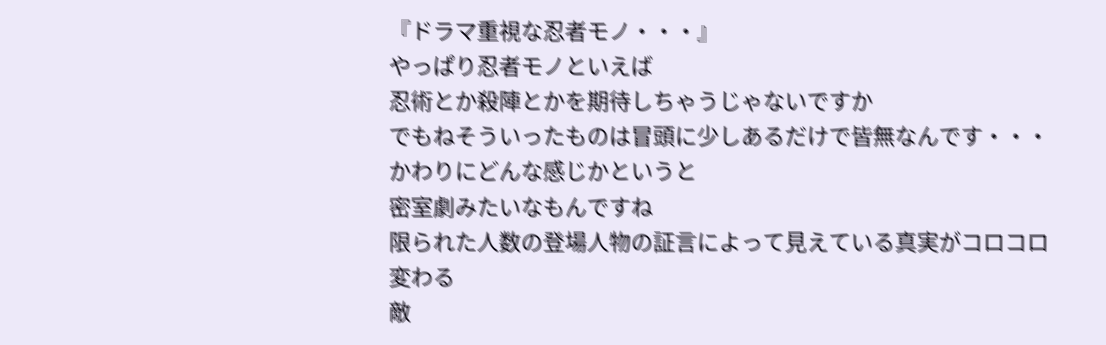『ドラマ重視な忍者モノ・・・』
やっぱり忍者モノといえば
忍術とか殺陣とかを期待しちゃうじゃないですか
でもねそういったものは冒頭に少しあるだけで皆無なんです・・・
かわりにどんな感じかというと
密室劇みたいなもんですね
限られた人数の登場人物の証言によって見えている真実がコロコロ変わる
敵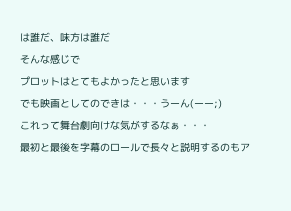は誰だ、味方は誰だ
そんな感じで
プロットはとてもよかったと思います
でも映画としてのできは・・・うーん(ーー;)
これって舞台劇向けな気がするなぁ・・・
最初と最後を字幕のロールで長々と説明するのもア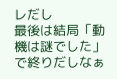レだし
最後は結局「動機は謎でした」で終りだしなぁ